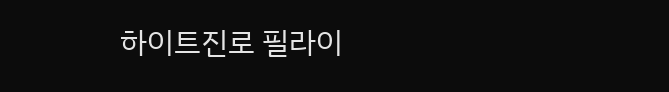하이트진로 필라이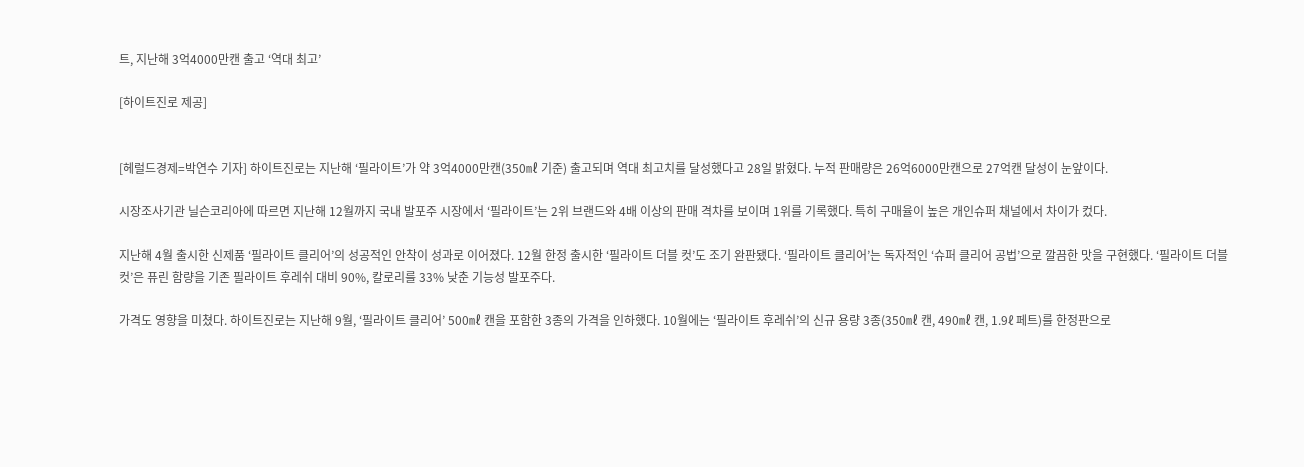트, 지난해 3억4000만캔 출고 ‘역대 최고’

[하이트진로 제공]


[헤럴드경제=박연수 기자] 하이트진로는 지난해 ‘필라이트’가 약 3억4000만캔(350㎖ 기준) 출고되며 역대 최고치를 달성했다고 28일 밝혔다. 누적 판매량은 26억6000만캔으로 27억캔 달성이 눈앞이다.

시장조사기관 닐슨코리아에 따르면 지난해 12월까지 국내 발포주 시장에서 ‘필라이트’는 2위 브랜드와 4배 이상의 판매 격차를 보이며 1위를 기록했다. 특히 구매율이 높은 개인슈퍼 채널에서 차이가 컸다.

지난해 4월 출시한 신제품 ‘필라이트 클리어’의 성공적인 안착이 성과로 이어졌다. 12월 한정 출시한 ‘필라이트 더블 컷’도 조기 완판됐다. ‘필라이트 클리어’는 독자적인 ‘슈퍼 클리어 공법’으로 깔끔한 맛을 구현했다. ‘필라이트 더블 컷’은 퓨린 함량을 기존 필라이트 후레쉬 대비 90%, 칼로리를 33% 낮춘 기능성 발포주다.

가격도 영향을 미쳤다. 하이트진로는 지난해 9월, ‘필라이트 클리어’ 500㎖ 캔을 포함한 3종의 가격을 인하했다. 10월에는 ‘필라이트 후레쉬’의 신규 용량 3종(350㎖ 캔, 490㎖ 캔, 1.9ℓ 페트)를 한정판으로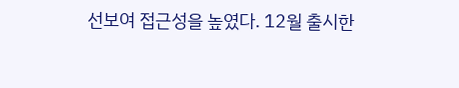선보여 접근성을 높였다. 12월 출시한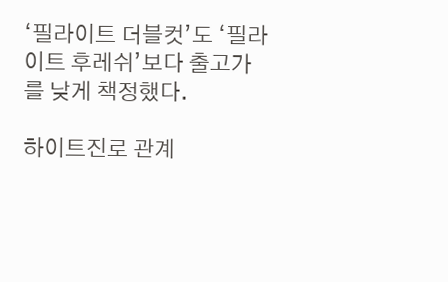‘필라이트 더블컷’도 ‘필라이트 후레쉬’보다 출고가를 낮게 책정했다.

하이트진로 관계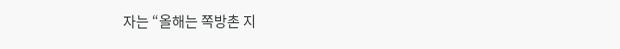자는 “올해는 쪽방촌 지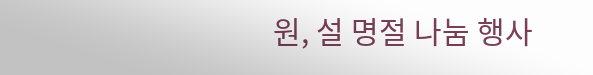원, 설 명절 나눔 행사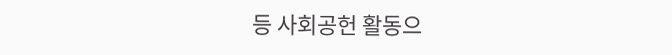등 사회공헌 활동으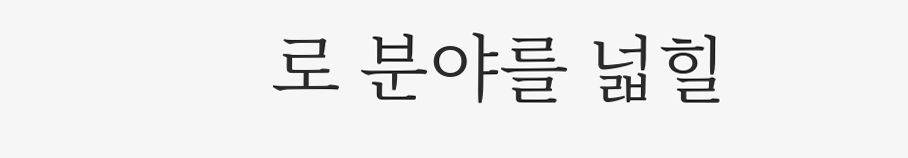로 분야를 넓힐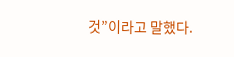것”이라고 말했다.